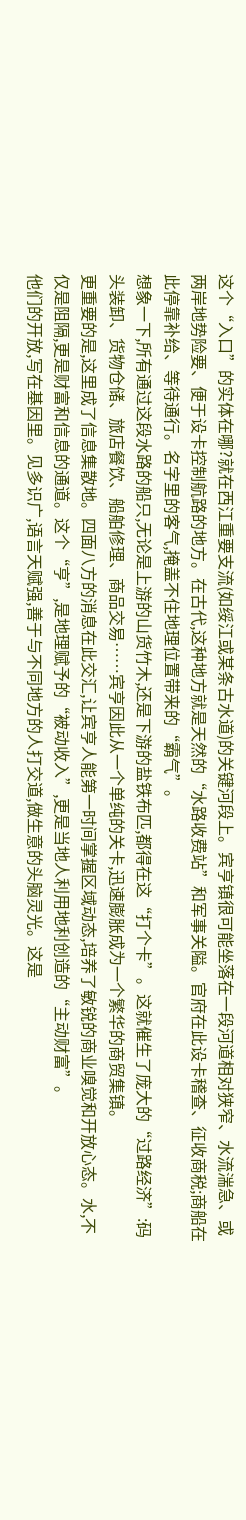这个“入口”的实体在哪?就在西江重要支流(如绥江或某条古水道)的关键河段上。宾亨镇很可能坐落在一段河道相对狭窄、水流湍急、或两岸地势险要、便于设卡控制航路的地方。在古代,这种地方就是天然的“水路收费站”和军事关隘。官府在此设卡稽查、征收商税;商船在此停靠补给、等待通行。名字里的客气,掩盖不住地理位置带来的“霸气”。
想象一下,所有通过这段水路的船只,无论是上游的山货竹木,还是下游的盐铁布匹,都得在这“打个卡”。这就催生了庞大的“过路经济”:码头装卸、货物仓储、旅店餐饮、船舶修理、商品交易……宾亨因此从一个单纯的关卡,迅速膨胀成为一个繁华的商贸集镇。
更重要的是,这里成了信息集散地。四面八方的消息在此交汇,让宾亨人能第一时间掌握区域动态,培养了敏锐的商业嗅觉和开放心态。水,不仅是阻隔,更是财富和信息的通道。这个“亨”,是地理赋予的“被动收入”,更是当地人利用地利创造的“主动财富”。
他们的开放,写在基因里。见多识广,语言天赋强,善于与不同地方的人打交道,做生意的头脑灵光。这是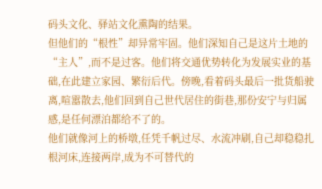码头文化、驿站文化熏陶的结果。
但他们的“根性”却异常牢固。他们深知自己是这片土地的“主人”,而不是过客。他们将交通优势转化为发展实业的基础,在此建立家园、繁衍后代。傍晚,看着码头最后一批货船驶离,喧嚣散去,他们回到自己世代居住的街巷,那份安宁与归属感,是任何漂泊都给不了的。
他们就像河上的桥墩,任凭千帆过尽、水流冲刷,自己却稳稳扎根河床,连接两岸,成为不可替代的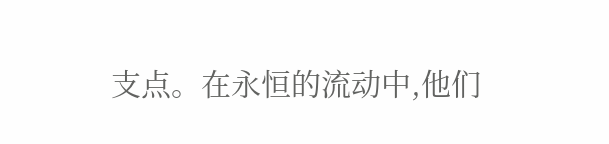支点。在永恒的流动中,他们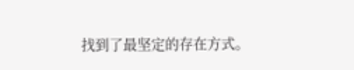找到了最坚定的存在方式。